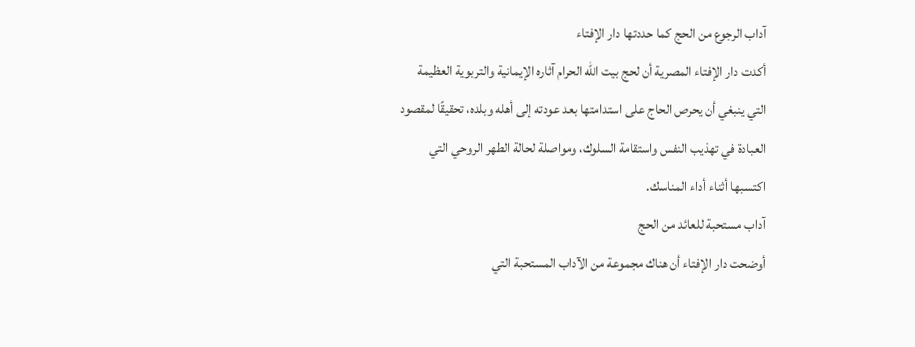آداب الرجوع من الحج كما حددتها دار الإفتاء
أكدت دار الإفتاء المصرية أن لحج بيت الله الحرام آثاره الإيمانية والتربوية العظيمة التي ينبغي أن يحرص الحاج على استدامتها بعد عودته إلى أهله وبلده، تحقيقًا لمقصود العبادة في تهذيب النفس واستقامة السلوك، ومواصلة لحالة الطهر الروحي التي اكتسبها أثناء أداء المناسك.
آداب مستحبة للعائد من الحج
أوضحت دار الإفتاء أن هناك مجموعة من الآداب المستحبة التي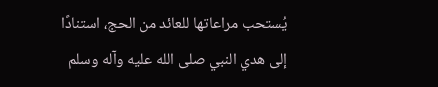يُستحب مراعاتها للعائد من الحج، استنادًا إلى هدي النبي صلى الله عليه وآله وسلم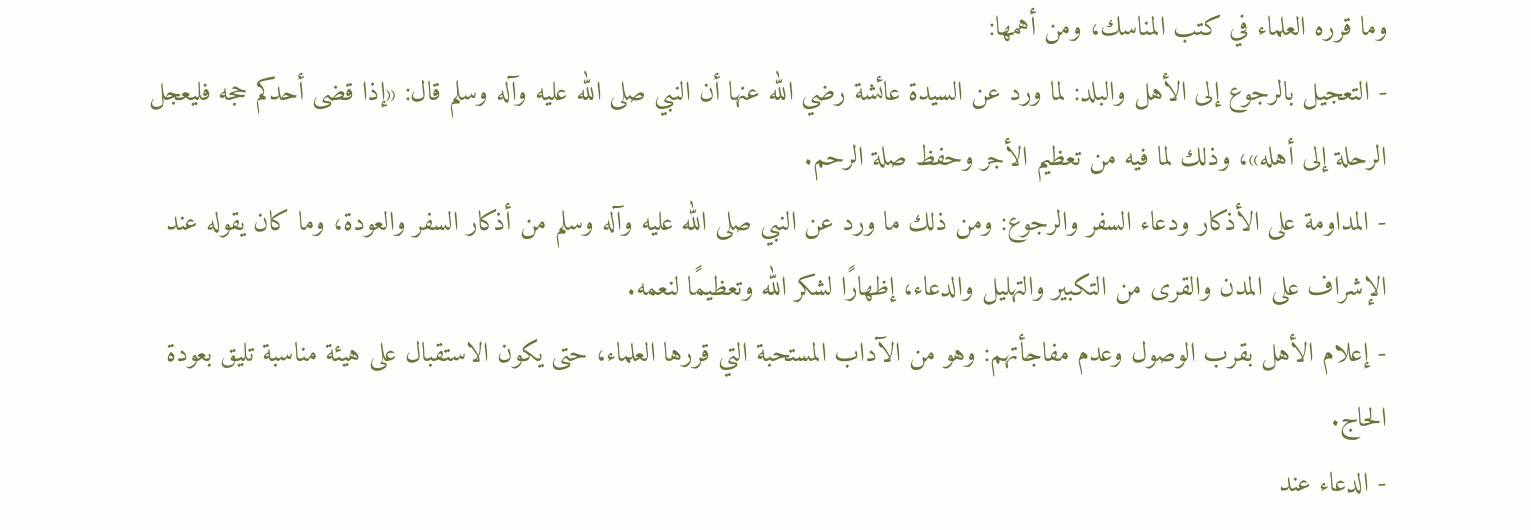وما قرره العلماء في كتب المناسك، ومن أهمها:
- التعجيل بالرجوع إلى الأهل والبلد: لما ورد عن السيدة عائشة رضي الله عنها أن النبي صلى الله عليه وآله وسلم قال: «إذا قضى أحدكم حجه فليعجل الرحلة إلى أهله»، وذلك لما فيه من تعظيم الأجر وحفظ صلة الرحم.
- المداومة على الأذكار ودعاء السفر والرجوع: ومن ذلك ما ورد عن النبي صلى الله عليه وآله وسلم من أذكار السفر والعودة، وما كان يقوله عند الإشراف على المدن والقرى من التكبير والتهليل والدعاء، إظهارًا لشكر الله وتعظيمًا لنعمه.
- إعلام الأهل بقرب الوصول وعدم مفاجأتهم: وهو من الآداب المستحبة التي قررها العلماء، حتى يكون الاستقبال على هيئة مناسبة تليق بعودة الحاج.
- الدعاء عند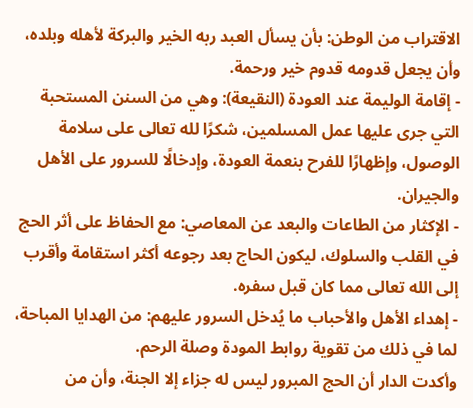الاقتراب من الوطن: بأن يسأل العبد ربه الخير والبركة لأهله وبلده، وأن يجعل قدومه قدوم خير ورحمة.
- إقامة الوليمة عند العودة (النقيعة): وهي من السنن المستحبة التي جرى عليها عمل المسلمين، شكرًا لله تعالى على سلامة الوصول، وإظهارًا للفرح بنعمة العودة، وإدخالًا للسرور على الأهل والجيران.
- الإكثار من الطاعات والبعد عن المعاصي: مع الحفاظ على أثر الحج في القلب والسلوك، ليكون الحاج بعد رجوعه أكثر استقامة وأقرب إلى الله تعالى مما كان قبل سفره.
- إهداء الأهل والأحباب ما يُدخل السرور عليهم: من الهدايا المباحة، لما في ذلك من تقوية روابط المودة وصلة الرحم.
وأكدت الدار أن الحج المبرور ليس له جزاء إلا الجنة، وأن من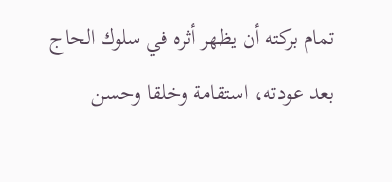تمام بركته أن يظهر أثره في سلوك الحاج بعد عودته، استقامة وخلقا وحسن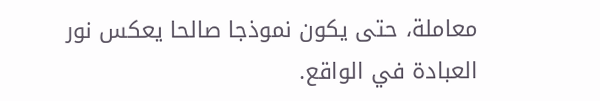معاملة، حتى يكون نموذجا صالحا يعكس نور العبادة في الواقع.